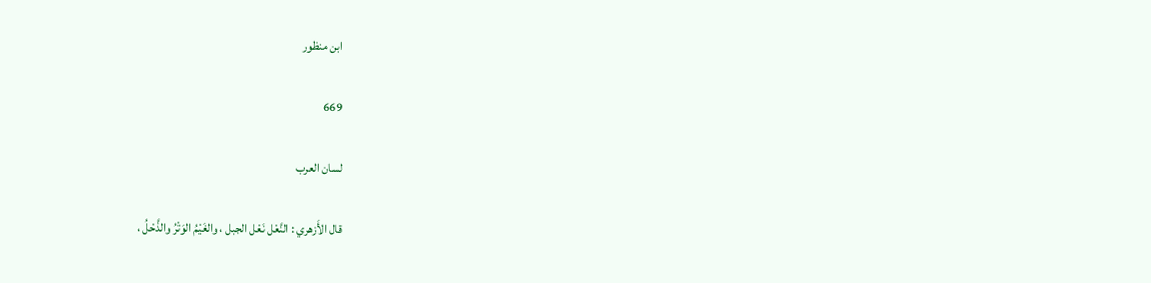ابن منظور

669

لسان العرب

قال الأَزهري : النَّعْل نَعْل الجبل ، والغَيْمُ الوَتْرُ والذَّحْلُ ،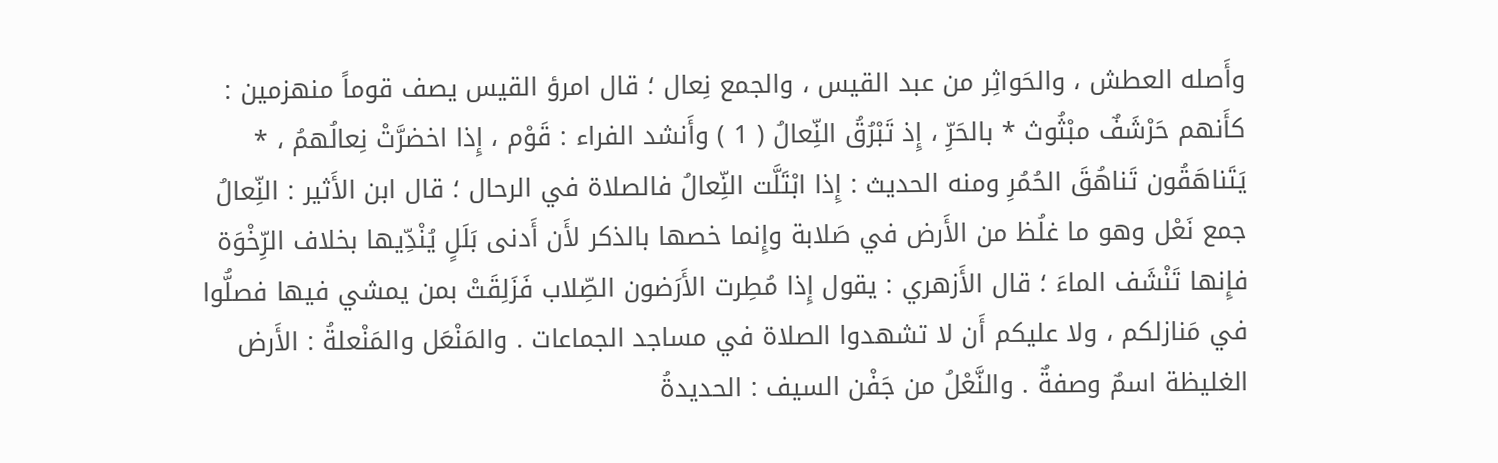وأَصله العطش ، والحَواثِر من عبد القيس ، والجمع نِعال ؛ قال امرؤ القيس يصف قوماً منهزمين : كأَنهم حَرْشَفٌ مبْثُوث * بالحَرِّ ، إِذ تَبْرُقُ النِّعالُ ( 1 ) وأَنشد الفراء : قَوْم ، إِذا اخضرَّتْ نِعالُهمُ ، * يَتَناهَقُون تَناهُقَ الحُمُرِ ومنه الحديث : إِذا ابْتَلَّت النِّعالُ فالصلاة في الرحال ؛ قال ابن الأَثير : النِّعالُ جمع نَعْل وهو ما غلُظ من الأَرض في صَلابة وإِنما خصها بالذكر لأَن أَدنى بَلَلٍ يُنْدِّيها بخلاف الرِّخْوَة فإِنها تَنْشَف الماءَ ؛ قال الأَزهري : يقول إِذا مُطِرت الأَرَضون الصِّلاب فَزَلِقَتْ بمن يمشي فيها فصلُّوا في مَنازلكم ، ولا عليكم أَن لا تشهدوا الصلاة في مساجد الجماعات . والمَنْعَل والمَنْعلةُ : الأَرض الغليظة اسمٌ وصفةٌ . والنَّعْلُ من جَفْن السيف : الحديدةُ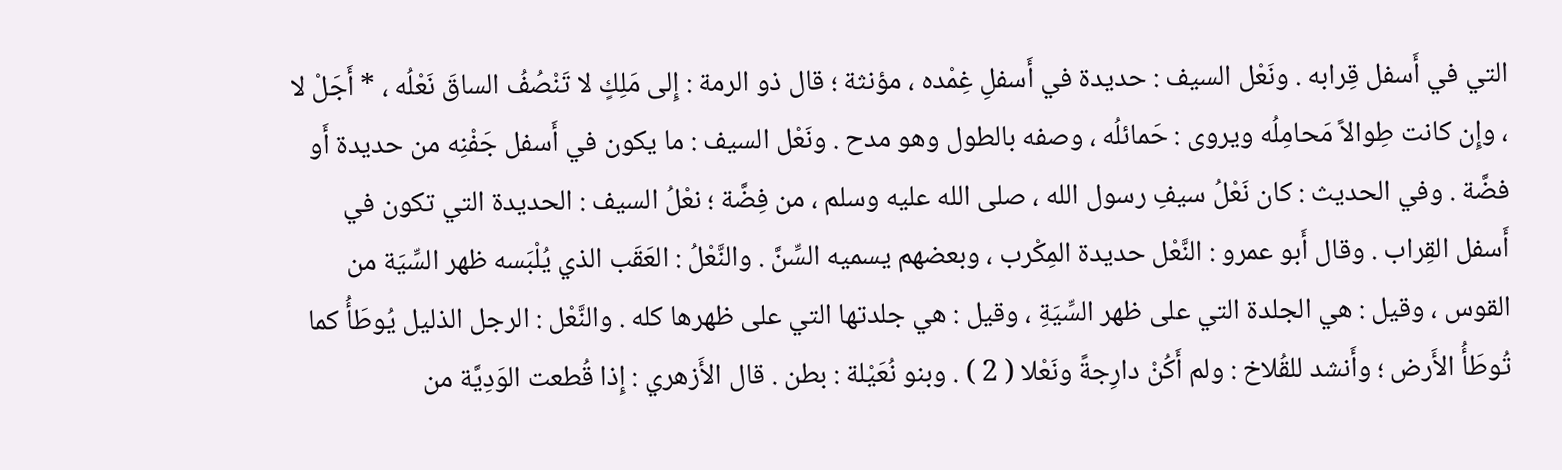التي في أَسفل قِرابه . ونَعْل السيف : حديدة في أَسفلِ غِمْده ، مؤنثة ؛ قال ذو الرمة : إِلى مَلِكٍ لا تَنْصُفُ الساقَ نَعْلُه ، * أَجَلْ لا ، وإِن كانت طِوالاً مَحامِلُه ويروى : حَمائلُه ، وصفه بالطول وهو مدح . ونَعْل السيف : ما يكون في أَسفل جَفْنِه من حديدة أَو فضَّة . وفي الحديث : كان نَعْلُ سيفِ رسول الله ، صلى الله عليه وسلم ، من فِضَّة ؛ نعْلُ السيف : الحديدة التي تكون في أَسفل القِراب . وقال أَبو عمرو : النَّعْل حديدة المِكْرب ، وبعضهم يسميه السِّنَّ . والنَّعْلُ : العَقَب الذي يُلْبَسه ظهر السِّيَة من القوس ، وقيل : هي الجلدة التي على ظهر السِّيَةِ ، وقيل : هي جلدتها التي على ظهرها كله . والنَّعْل : الرجل الذليل يُوطَأُ كما تُوطَأُ الأَرض ؛ وأَنشد للقُلاخ : ولم أَكُنْ دارِجةً ونَعْلا ( 2 ) . وبنو نُعَيْلة : بطن . قال الأَزهري : إِذا قُطعت الوَدِيَّة من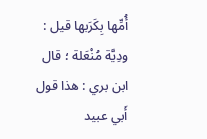أُمِّها بِكَرَبها قيل : ودِيَّة مُنْعَلة ؛ قال ابن بري : هذا قول أَبي عبيد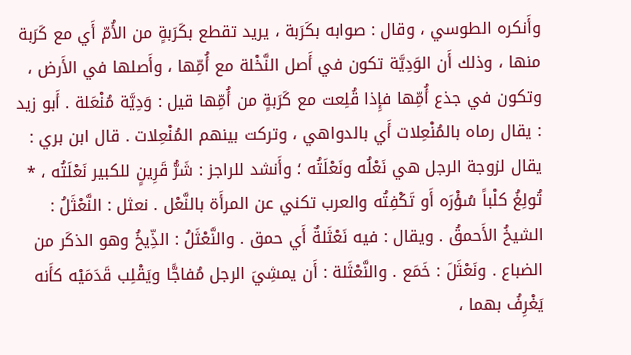وأَنكره الطوسي ، وقال : صوابه بكَرَبة ، يريد تقطع بكَرَبةٍ من الأُمّ أَي مع كَرَبة منها ، وذلك أَن الوَدِيَّة تكون في أَصل النَّخْلة مع أُمِّها ، وأَصلها في الأَرض ، وتكون في جذع أُمِّها فإِذا قُلِعت مع كَرَبةٍ من أُمِّها قيل : وَدِيَّة مُنْعَلة . أَبو زيد : يقال رماه بالمُنْعِلات أَي بالدواهي ، وتركت بينهم المُنْعِلات . قال ابن بري : يقال لزوجة الرجل هي نَعْلُه ونَعْلَتُه ؛ وأَنشد للراجز : شَرُّ قَرِينٍ للكبير نَعْلَتُه ، * تُولِغُ كلْباً سُؤْرَه أَو تَكْفِتُه والعرب تكني عن المرأَة بالنَّعْل . نعثل : النَّعْثَلُ : الشيخُ الأَحمقُ . ويقال : فيه نَعْثَلةٌ أَي حمق . والنَّعْثَلُ : الذِّيخُ وهو الذكَر من الضباع . ونَعْثَلَ : خَمَع . والنَّعْثَلة : أَن يمشِيَ الرجل مُفاجًّا ويَقْلِب قَدَمَيْه كأَنه يَغْرِفُ بهما ،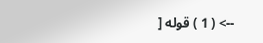--> ( 1 ) قوله [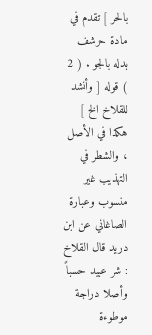بالحر ] تقدم في مادة حرشف بدله بالجو . ( 2 ) قوله [ وأنشد للقلاخ الخ ] هكذا في الأصل ، والشطر في التهذيب غير منسوب وعبارة الصاغاني عن ابن دريد قال القلاخ : شر عبيد حسباً وأصلا دراجة موطوءة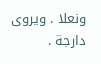ونعلا . ويروى دارجة .